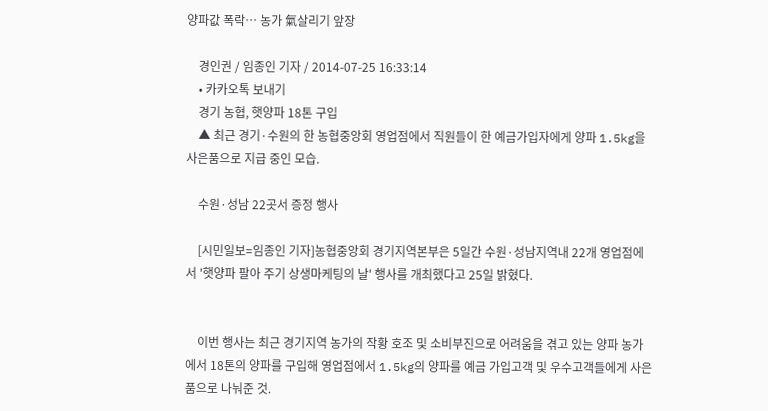양파값 폭락… 농가 氣살리기 앞장

    경인권 / 임종인 기자 / 2014-07-25 16:33:14
    • 카카오톡 보내기
    경기 농협, 햇양파 18톤 구입
    ▲ 최근 경기·수원의 한 농협중앙회 영업점에서 직원들이 한 예금가입자에게 양파 1.5kg을 사은품으로 지급 중인 모습.

    수원·성남 22곳서 증정 행사

    [시민일보=임종인 기자]농협중앙회 경기지역본부은 5일간 수원·성남지역내 22개 영업점에서 '햇양파 팔아 주기 상생마케팅의 날' 행사를 개최했다고 25일 밝혔다.


    이번 행사는 최근 경기지역 농가의 작황 호조 및 소비부진으로 어려움을 겪고 있는 양파 농가에서 18톤의 양파를 구입해 영업점에서 1.5kg의 양파를 예금 가입고객 및 우수고객들에게 사은품으로 나눠준 것.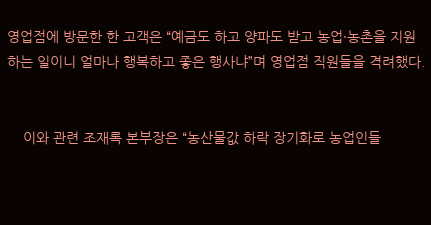영업점에 방문한 한 고객은 “예금도 하고 양파도 받고 농업·농촌을 지원하는 일이니 얼마나 행복하고 좋은 행사냐”며 영업점 직원들을 격려했다.


    이와 관련 조재록 본부장은 “농산물값 하락 장기화로 농업인들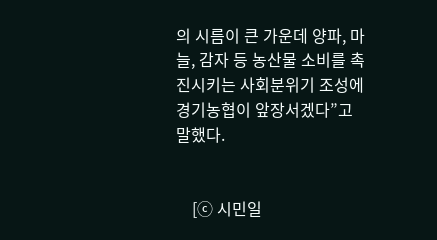의 시름이 큰 가운데 양파, 마늘, 감자 등 농산물 소비를 촉진시키는 사회분위기 조성에 경기농협이 앞장서겠다”고 말했다.


    [ⓒ 시민일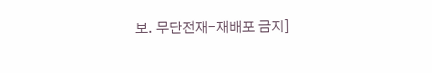보. 무단전재-재배포 금지]